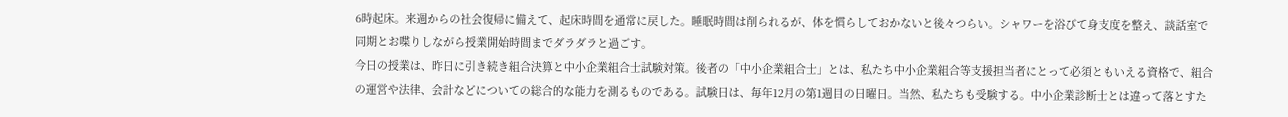6時起床。来週からの社会復帰に備えて、起床時間を通常に戻した。睡眠時間は削られるが、体を慣らしておかないと後々つらい。シャワーを浴びて身支度を整え、談話室で同期とお喋りしながら授業開始時間までダラダラと過ごす。
今日の授業は、昨日に引き続き組合決算と中小企業組合士試験対策。後者の「中小企業組合士」とは、私たち中小企業組合等支援担当者にとって必須ともいえる資格で、組合の運営や法律、会計などについての総合的な能力を測るものである。試験日は、毎年12月の第1週目の日曜日。当然、私たちも受験する。中小企業診断士とは違って落とすた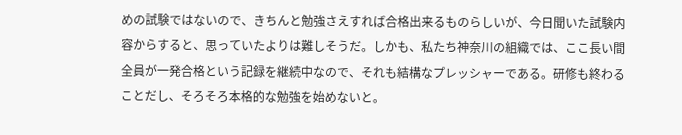めの試験ではないので、きちんと勉強さえすれば合格出来るものらしいが、今日聞いた試験内容からすると、思っていたよりは難しそうだ。しかも、私たち神奈川の組織では、ここ長い間全員が一発合格という記録を継続中なので、それも結構なプレッシャーである。研修も終わることだし、そろそろ本格的な勉強を始めないと。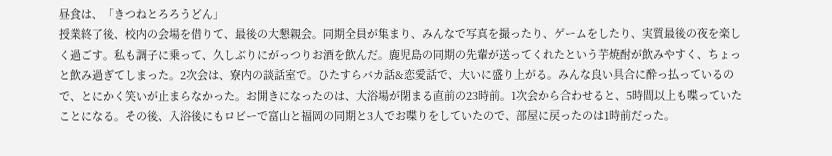昼食は、「きつねとろろうどん」
授業終了後、校内の会場を借りて、最後の大懇親会。同期全員が集まり、みんなで写真を撮ったり、ゲームをしたり、実質最後の夜を楽しく過ごす。私も調子に乗って、久しぶりにがっつりお酒を飲んだ。鹿児島の同期の先輩が送ってくれたという芋焼酎が飲みやすく、ちょっと飲み過ぎてしまった。2次会は、寮内の談話室で。ひたすらバカ話&恋愛話で、大いに盛り上がる。みんな良い具合に酔っ払っているので、とにかく笑いが止まらなかった。お開きになったのは、大浴場が閉まる直前の23時前。1次会から合わせると、5時間以上も喋っていたことになる。その後、入浴後にもロビーで富山と福岡の同期と3人でお喋りをしていたので、部屋に戻ったのは1時前だった。